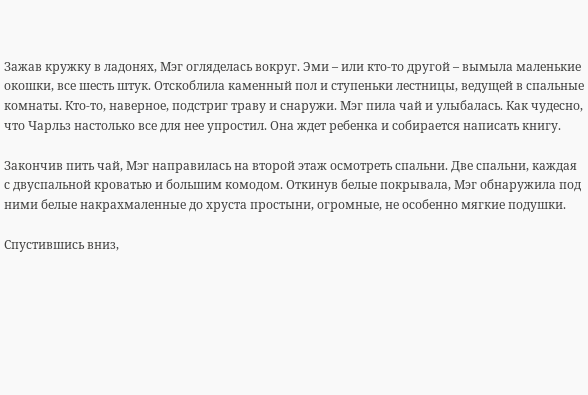Зажав кружку в ладонях, Мэг огляделась вокруг. Эми – или кто-то другой – вымыла маленькие окошки, все шесть штук. Отскоблила каменный пол и ступеньки лестницы, ведущей в спальные комнаты. Кто-то, наверное, подстриг траву и снаружи. Мэг пила чай и улыбалась. Как чудесно, что Чарльз настолько все для нее упростил. Она ждет ребенка и собирается написать книгу.

Закончив пить чай, Мэг направилась на второй этаж осмотреть спальни. Две спальни, каждая с двуспальной кроватью и большим комодом. Откинув белые покрывала, Мэг обнаружила под ними белые накрахмаленные до хруста простыни, огромные, не особенно мягкие подушки.

Спустившись вниз,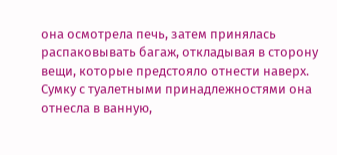она осмотрела печь, затем принялась распаковывать багаж, откладывая в сторону вещи, которые предстояло отнести наверх. Сумку с туалетными принадлежностями она отнесла в ванную,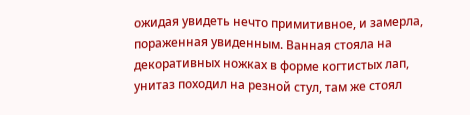ожидая увидеть нечто примитивное, и замерла, пораженная увиденным. Ванная стояла на декоративных ножках в форме когтистых лап, унитаз походил на резной стул, там же стоял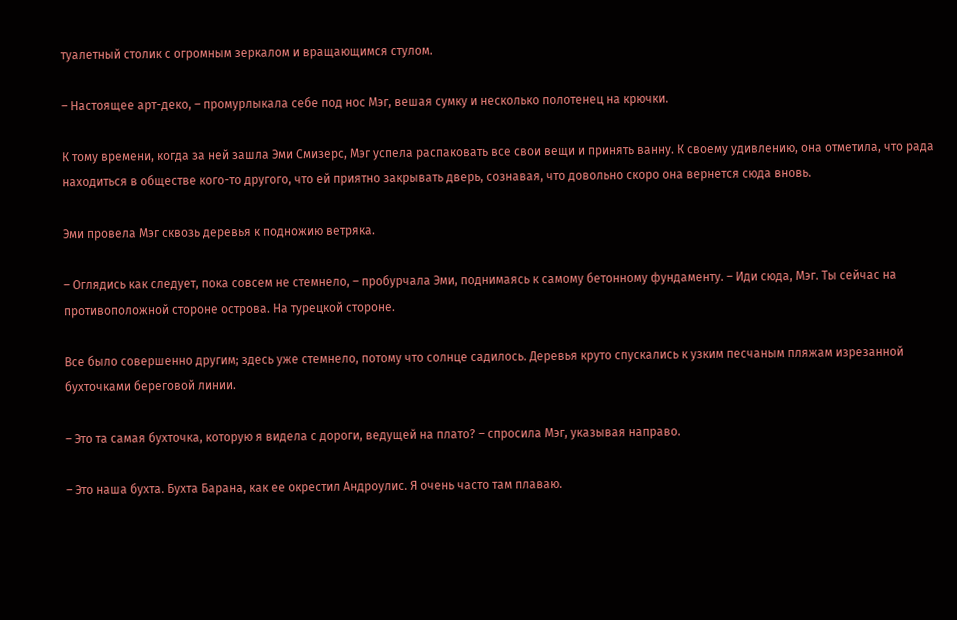туалетный столик с огромным зеркалом и вращающимся стулом.

– Настоящее арт-деко, – промурлыкала себе под нос Мэг, вешая сумку и несколько полотенец на крючки.

К тому времени, когда за ней зашла Эми Смизерс, Мэг успела распаковать все свои вещи и принять ванну. К своему удивлению, она отметила, что рада находиться в обществе кого-то другого, что ей приятно закрывать дверь, сознавая, что довольно скоро она вернется сюда вновь.

Эми провела Мэг сквозь деревья к подножию ветряка.

– Оглядись как следует, пока совсем не стемнело, – пробурчала Эми, поднимаясь к самому бетонному фундаменту. – Иди сюда, Мэг. Ты сейчас на противоположной стороне острова. На турецкой стороне.

Все было совершенно другим; здесь уже стемнело, потому что солнце садилось. Деревья круто спускались к узким песчаным пляжам изрезанной бухточками береговой линии.

– Это та самая бухточка, которую я видела с дороги, ведущей на плато? – спросила Мэг, указывая направо.

– Это наша бухта. Бухта Барана, как ее окрестил Андроулис. Я очень часто там плаваю.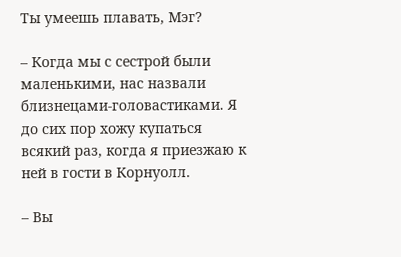Ты умеешь плавать, Мэг?

– Когда мы с сестрой были маленькими, нас назвали близнецами-головастиками. Я до сих пор хожу купаться всякий раз, когда я приезжаю к ней в гости в Корнуолл.

– Вы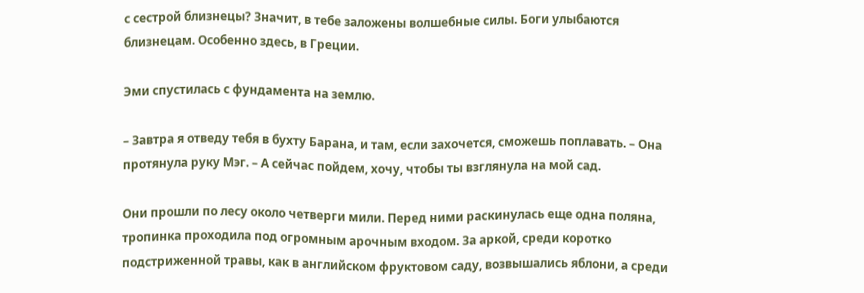с сестрой близнецы? Значит, в тебе заложены волшебные силы. Боги улыбаются близнецам. Особенно здесь, в Греции.

Эми спустилась с фундамента на землю.

– Завтра я отведу тебя в бухту Барана, и там, если захочется, сможешь поплавать. – Она протянула руку Мэг. – А сейчас пойдем, хочу, чтобы ты взглянула на мой сад.

Они прошли по лесу около четверги мили. Перед ними раскинулась еще одна поляна, тропинка проходила под огромным арочным входом. За аркой, среди коротко подстриженной травы, как в английском фруктовом саду, возвышались яблони, а среди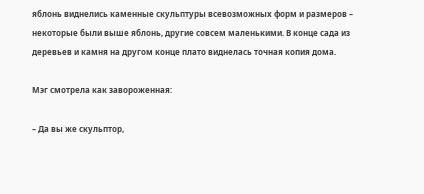яблонь виднелись каменные скульптуры всевозможных форм и размеров – некоторые были выше яблонь, другие совсем маленькими. В конце сада из деревьев и камня на другом конце плато виднелась точная копия дома.

Мэг смотрела как завороженная:

– Да вы же скульптор,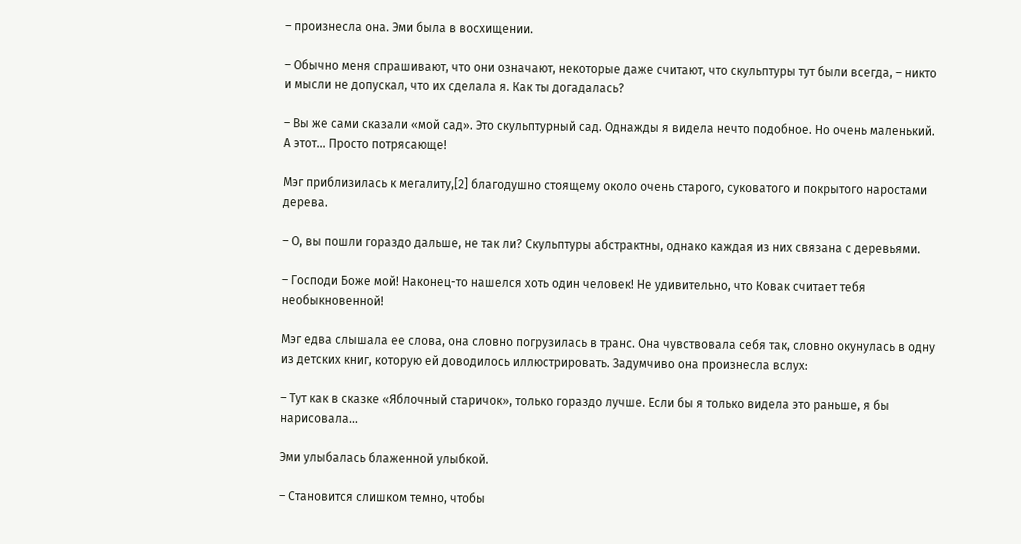– произнесла она. Эми была в восхищении.

– Обычно меня спрашивают, что они означают, некоторые даже считают, что скульптуры тут были всегда, – никто и мысли не допускал, что их сделала я. Как ты догадалась?

– Вы же сами сказали «мой сад». Это скульптурный сад. Однажды я видела нечто подобное. Но очень маленький. А этот… Просто потрясающе!

Мэг приблизилась к мегалиту,[2] благодушно стоящему около очень старого, суковатого и покрытого наростами дерева.

– О, вы пошли гораздо дальше, не так ли? Скульптуры абстрактны, однако каждая из них связана с деревьями.

– Господи Боже мой! Наконец-то нашелся хоть один человек! Не удивительно, что Ковак считает тебя необыкновенной!

Мэг едва слышала ее слова, она словно погрузилась в транс. Она чувствовала себя так, словно окунулась в одну из детских книг, которую ей доводилось иллюстрировать. Задумчиво она произнесла вслух:

– Тут как в сказке «Яблочный старичок», только гораздо лучше. Если бы я только видела это раньше, я бы нарисовала…

Эми улыбалась блаженной улыбкой.

– Становится слишком темно, чтобы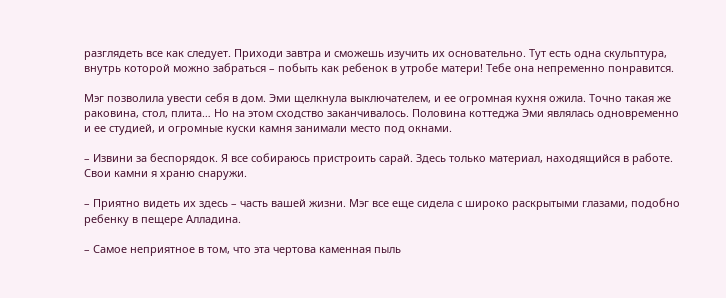разглядеть все как следует. Приходи завтра и сможешь изучить их основательно. Тут есть одна скульптура, внутрь которой можно забраться – побыть как ребенок в утробе матери! Тебе она непременно понравится.

Мэг позволила увести себя в дом. Эми щелкнула выключателем, и ее огромная кухня ожила. Точно такая же раковина, стол, плита… Но на этом сходство заканчивалось. Половина коттеджа Эми являлась одновременно и ее студией, и огромные куски камня занимали место под окнами.

– Извини за беспорядок. Я все собираюсь пристроить сарай. Здесь только материал, находящийся в работе. Свои камни я храню снаружи.

– Приятно видеть их здесь – часть вашей жизни. Мэг все еще сидела с широко раскрытыми глазами, подобно ребенку в пещере Алладина.

– Самое неприятное в том, что эта чертова каменная пыль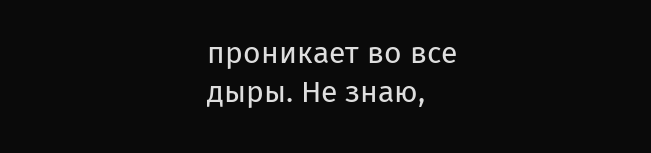проникает во все дыры. Не знаю,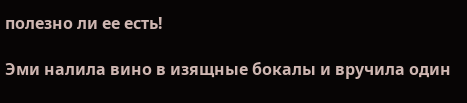полезно ли ее есть!

Эми налила вино в изящные бокалы и вручила один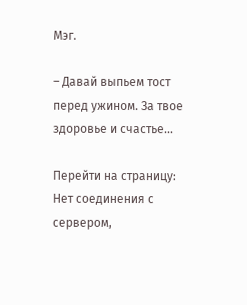Мэг.

– Давай выпьем тост перед ужином. За твое здоровье и счастье…

Перейти на страницу:
Нет соединения с сервером,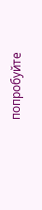попробуйте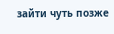зайти чуть позже